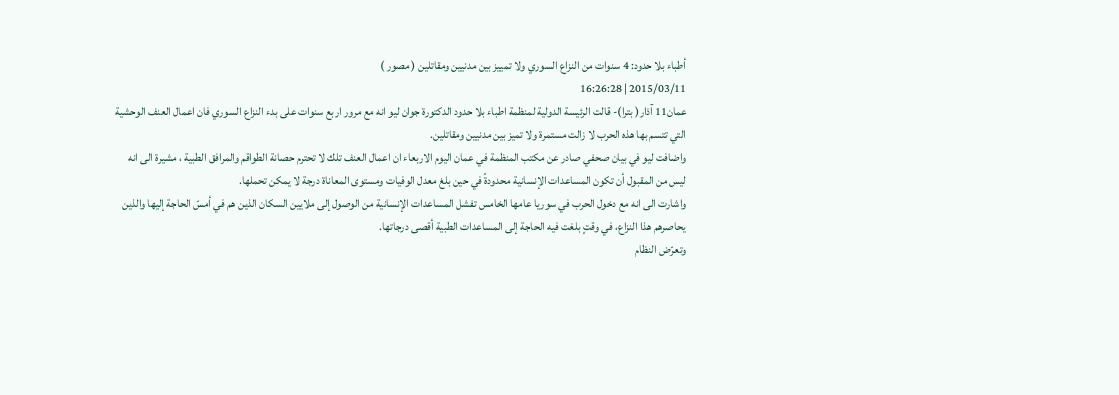أطباء بلا حدود: 4 سنوات من النزاع السوري ولا تمييز بين مدنيين ومقاتلين ( مصور )
2015/03/11 | 16:26:28
عمان11 آذار( بترا)- قالت الرئيسة الدولية لمنظمة اطباء بلا حدود الدكتورة جوان ليو انه مع مرور اربع سنوات على بدء النزاع السوري فان اعمال العنف الوحشية التي تتسم بها هذه الحرب لا زالت مستمرة ولا تميز بين مدنيين ومقاتلين.
واضافت ليو في بيان صحفي صادر عن مكتب المنظمة في عمان اليوم الاربعاء ان اعمال العنف تلك لا تحترم حصانة الطواقم والمرافق الطبية ، مشيرة الى انه ليس من المقبول أن تكون المساعدات الإنسانية محدودةً في حين بلغ معدل الوفيات ومستوى المعاناة درجة لا يمكن تحملها.
واشارت الى انه مع دخول الحرب في سوريا عامها الخامس تفشل المساعدات الإنسانية من الوصول إلى ملايين السكان الذين هم في أمسّ الحاجة إليها والذين يحاصرهم هذا النزاع، في وقتٍ بلغت فيه الحاجة إلى المساعدات الطبية أقصى درجاتها.
وتعرّض النظام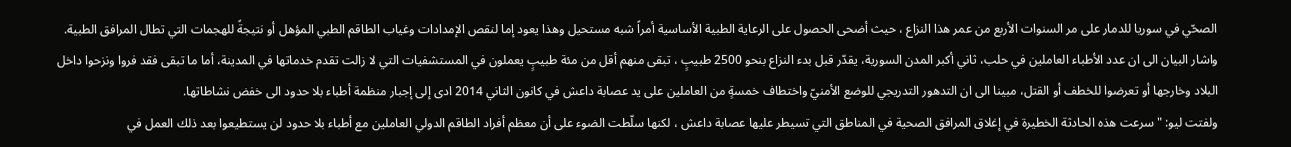الصحّي في سوريا للدمار على مر السنوات الأربع من عمر هذا النزاع ، حيث أضحى الحصول على الرعاية الطبية الأساسية أمراً شبه مستحيل وهذا يعود إما لنقص الإمدادات وغياب الطاقم الطبي المؤهل أو نتيجةً للهجمات التي تطال المرافق الطبية.
واشار البيان الى ان عدد الأطباء العاملين في حلب، ثاني أكبر المدن السورية، يقدّر قبل بدء النزاع بنحو 2500 طبيبٍ ، تبقى منهم أقل من مئة طبيبٍ يعملون في المستشفيات التي لا زالت تقدم خدماتها في المدينة، أما ما تبقى فقد فروا ونزحوا داخل البلاد وخارجها أو تعرضوا للخطف أو القتل، مبينا الى ان التدهور التدريجي للوضع الأمنيّ واختطاف خمسةٍ من العاملين على يد عصابة داعش في كانون الثاني 2014 ادى إلى إجبار منظمة أطباء بلا حدود الى خفض نشاطاتها.
ولفتت ليو: "سرعت هذه الحادثة الخطيرة في إغلاق المرافق الصحية في المناطق التي تسيطر عليها عصابة داعش ، لكنها سلّطت الضوء على أن معظم أفراد الطاقم الدولي العاملين مع أطباء بلا حدود لن يستطيعوا بعد ذلك العمل في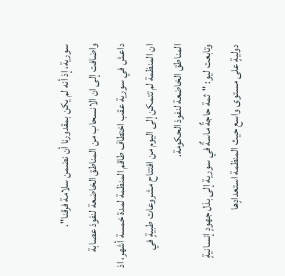سورية، إذ أنه لم يكن بمقدورنا أن نضمن سلامة فرقنا".
واضافت إلى ان الانسحاب من المناطق الخاضعة لنفوذ عصابة داعش في سورية عقب اختطاف طاقم المنظمة لمدة خمسة أشهر، اذ ان المنظمة لم تتمكن إلى اليوم من افتتاح مشروعات طبيةٍ في المناطق الخاضعة لنفوذ الحكومة.
وتابعت ليو: "ثمة حاجةٌ ماسةٌ في سورية إلى بذل جهودٍ إنسانيةٍ دوليةٍ على مستوى واسع حيث المنظمة استعدادٍها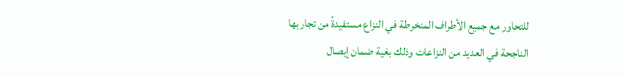للتحاور مع جميع الأطراف المنخرطة في النزاع مستفيدةً من تجاربها الناجحة في العديد من النزاعات وذلك بغية ضمان إيصال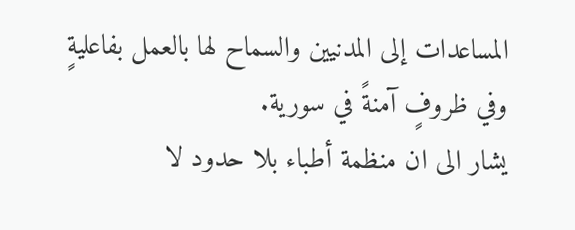المساعدات إلى المدنيين والسماح لها بالعمل بفاعليةٍ وفي ظروفٍ آمنةً في سورية.
يشار الى ان منظمة أطباء بلا حدود لا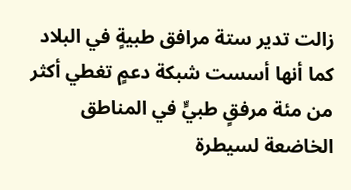زالت تدير ستة مرافق طبيةٍ في البلاد كما أنها أسست شبكة دعمٍ تغطي أكثر من مئة مرفقٍ طبيٍّ في المناطق الخاضعة لسيطرة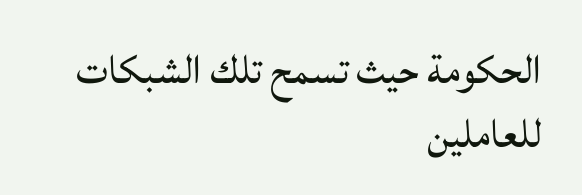الحكومة حيث تسمح تلك الشبكات للعاملين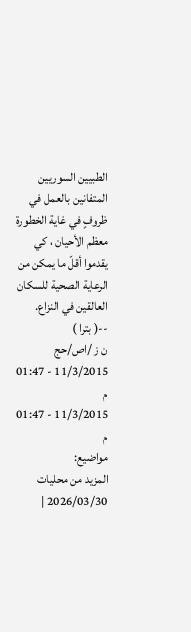الطبيين السوريين المتفانين بالعمل في ظروفٍ في غاية الخطورة معظم الأحيان ، كي يقدموا أقلّ ما يمكن من الرعاية الصحية للسكان العالقين في النزاع.
--( بترا )
ن ز /اص/حج
11/3/2015 - 01:47 م
11/3/2015 - 01:47 م
مواضيع:
المزيد من محليات
2026/03/30 |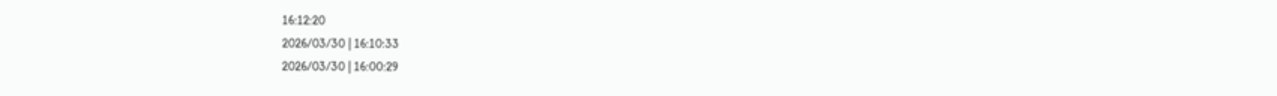16:12:20
2026/03/30 | 16:10:33
2026/03/30 | 16:00:29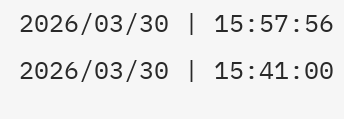2026/03/30 | 15:57:56
2026/03/30 | 15:41:00